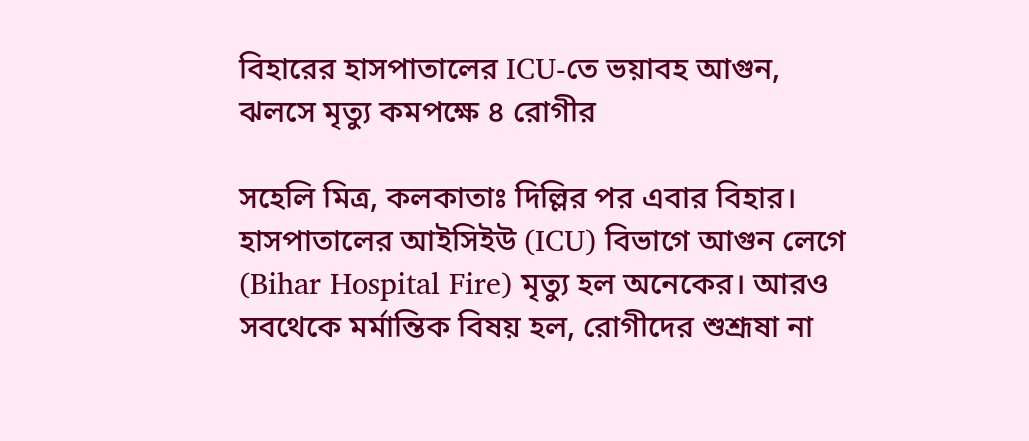বিহারের হাসপাতালের ICU-তে ভয়াবহ আগুন, ঝলসে মৃত্যু কমপক্ষে ৪ রোগীর

সহেলি মিত্র, কলকাতাঃ দিল্লির পর এবার বিহার। হাসপাতালের আইসিইউ (ICU) বিভাগে আগুন লেগে (Bihar Hospital Fire) মৃত্যু হল অনেকের। আরও সবথেকে মর্মান্তিক বিষয় হল, রোগীদের শুশ্রূষা না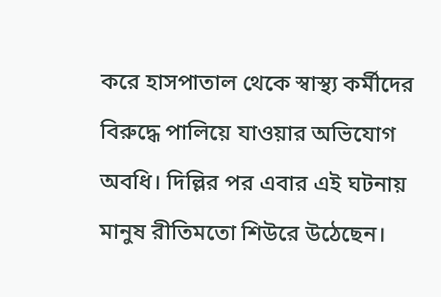করে হাসপাতাল থেকে স্বাস্থ্য কর্মীদের বিরুদ্ধে পালিয়ে যাওয়ার অভিযোগ অবধি। দিল্লির পর এবার এই ঘটনায় মানুষ রীতিমতো শিউরে উঠেছেন।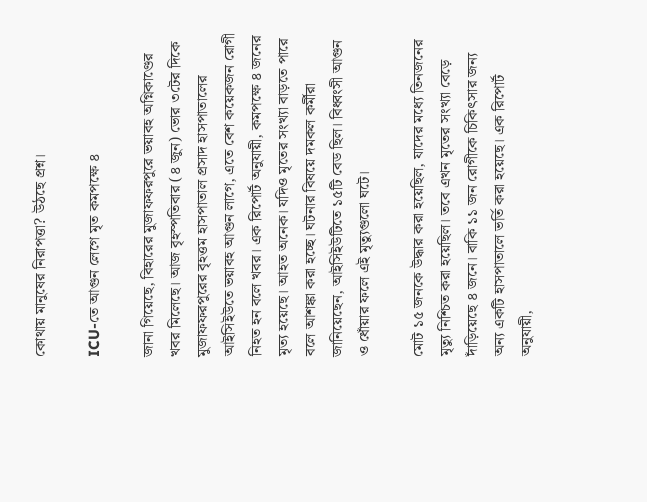কোথায় মানুষের নিরাপত্তা? উঠছে প্রশ্ন।

ICU-তে আগুন লেগে মৃত কমপক্ষে ৪

জানা গিয়েছে, বিহারের মুজাফফরপুরে ভয়াবহ অগ্নিকাণ্ডের খবর মিলেছে। আজ বৃহস্পতিবার (৪ জুন) ভোর ৩টের দিকে মুজাফফরপুরের বৃহত্তম হাসপাতাল প্রসাদ হাসপাতালের আইসিইউতে ভয়াবহ আগুন লাগে, এতে বেশ কয়েকজন রোগী নিহত হন বলে খবর। এক রিপোর্ট অনুযায়ী, কমপক্ষে ৪ জনের মৃত্য হয়েছে। আহত অনেক। যদিও মৃতের সংখ্যা বাড়তে পারে বলে আশঙ্কা করা হচ্ছে। ঘটনার বিষয়ে দমকল কর্মীরা জানিয়েছেন, আইসিইউটিতে ১৫টি বেড ছিল। বিধ্বংসী আগুন ও ধোঁয়ার ফলে এই মৃত্যুগুলো ঘটে।

মোট ১৫ জনকে উদ্ধার করা হয়েছিল, যাদের মধ্যে তিনজনের মৃত্যু নিশ্চিত করা হয়েছিল। তবে এখন মৃতের সংখ্যা বেড়ে দাঁড়িয়েছে ৪ জনে। বাকি ১১ জন রোগীকে চিকিৎসার জন্য অন্য একটি হাসপাতালে ভর্তি করা হয়েছে। এক রিপোর্ট অনুযায়ী,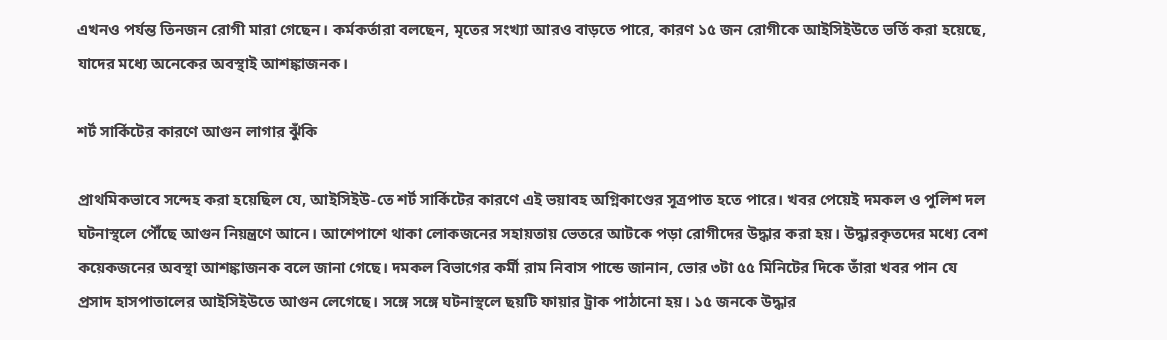এখনও পর্যন্ত তিনজন রোগী মারা গেছেন। কর্মকর্তারা বলছেন, মৃতের সংখ্যা আরও বাড়তে পারে, কারণ ১৫ জন রোগীকে আইসিইউতে ভর্তি করা হয়েছে, যাদের মধ্যে অনেকের অবস্থাই আশঙ্কাজনক।

শর্ট সার্কিটের কারণে আগুন লাগার ঝুঁকি

প্রাথমিকভাবে সন্দেহ করা হয়েছিল যে, আইসিইউ-তে শর্ট সার্কিটের কারণে এই ভয়াবহ অগ্নিকাণ্ডের সূত্রপাত হতে পারে। খবর পেয়েই দমকল ও পুলিশ দল ঘটনাস্থলে পৌঁছে আগুন নিয়ন্ত্রণে আনে। আশেপাশে থাকা লোকজনের সহায়তায় ভেতরে আটকে পড়া রোগীদের উদ্ধার করা হয়। উদ্ধারকৃতদের মধ্যে বেশ কয়েকজনের অবস্থা আশঙ্কাজনক বলে জানা গেছে। দমকল বিভাগের কর্মী রাম নিবাস পান্ডে জানান, ভোর ৩টা ৫৫ মিনিটের দিকে তাঁরা খবর পান যে প্রসাদ হাসপাতালের আইসিইউতে আগুন লেগেছে। সঙ্গে সঙ্গে ঘটনাস্থলে ছয়টি ফায়ার ট্রাক পাঠানো হয়। ১৫ জনকে উদ্ধার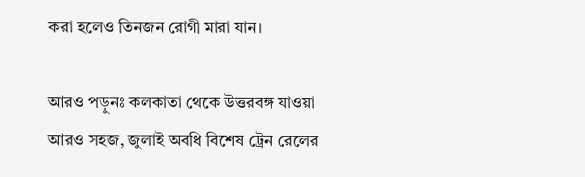করা হলেও তিনজন রোগী মারা যান।

আরও পড়ুনঃ কলকাতা থেকে উত্তরবঙ্গ যাওয়া আরও সহজ, জুলাই অবধি বিশেষ ট্রেন রেলের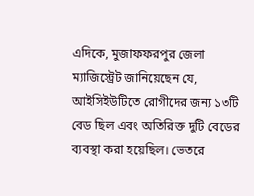এদিকে, মুজাফফরপুর জেলা ম্যাজিস্ট্রেট জানিয়েছেন যে, আইসিইউটিতে রোগীদের জন্য ১৩টি বেড ছিল এবং অতিরিক্ত দুটি বেডের ব্যবস্থা করা হয়েছিল। ভেতরে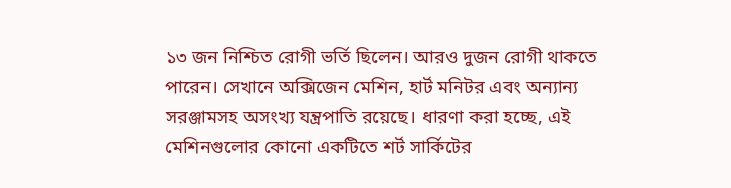১৩ জন নিশ্চিত রোগী ভর্তি ছিলেন। আরও দুজন রোগী থাকতে পারেন। সেখানে অক্সিজেন মেশিন, হার্ট মনিটর এবং অন্যান্য সরঞ্জামসহ অসংখ্য যন্ত্রপাতি রয়েছে। ধারণা করা হচ্ছে, এই মেশিনগুলোর কোনো একটিতে শর্ট সার্কিটের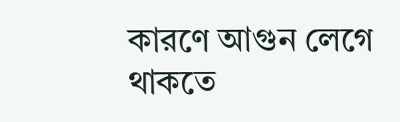কারণে আগুন লেগে থাকতে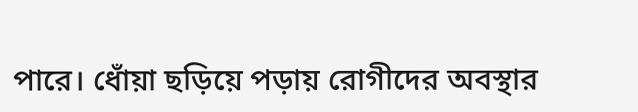পারে। ধোঁয়া ছড়িয়ে পড়ায় রোগীদের অবস্থার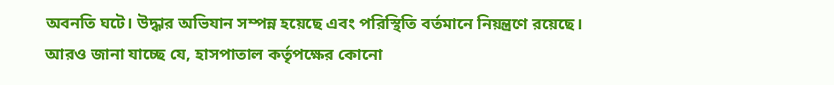অবনতি ঘটে। উদ্ধার অভিযান সম্পন্ন হয়েছে এবং পরিস্থিতি বর্তমানে নিয়ন্ত্রণে রয়েছে। আরও জানা যাচ্ছে যে, হাসপাতাল কর্তৃপক্ষের কোনো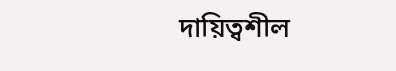দায়িত্বশীল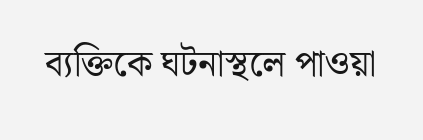ব্যক্তিকে ঘটনাস্থলে পাওয়া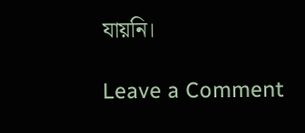যায়নি।

Leave a Comment